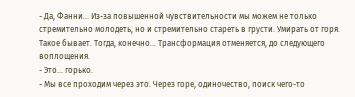- Да, Фанни... Из-за повышенной чувствительности мы можем не только стремительно молодеть, но и стремительно стареть в грусти. Умирать от горя. Такое бывает. Тогда, конечно... Трансформация отменяется, до следующего воплощения.
- Это... горько.
- Мы все проходим через это. Через горе, одиночество, поиск чего-то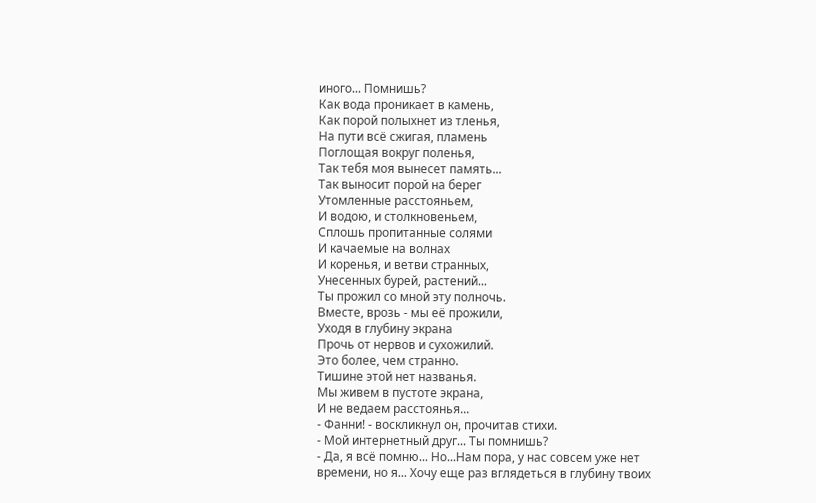иного... Помнишь?
Как вода проникает в камень,
Как порой полыхнет из тленья,
На пути всё сжигая, пламень
Поглощая вокруг поленья,
Так тебя моя вынесет память...
Так выносит порой на берег
Утомленные расстояньем,
И водою, и столкновеньем,
Сплошь пропитанные солями
И качаемые на волнах
И коренья, и ветви странных,
Унесенных бурей, растений...
Ты прожил со мной эту полночь.
Вместе, врозь - мы её прожили,
Уходя в глубину экрана
Прочь от нервов и сухожилий.
Это более, чем странно.
Тишине этой нет названья.
Мы живем в пустоте экрана,
И не ведаем расстоянья...
- Фанни! - воскликнул он, прочитав стихи.
- Мой интернетный друг... Ты помнишь?
- Да, я всё помню... Но...Нам пора, у нас совсем уже нет времени, но я... Хочу еще раз вглядеться в глубину твоих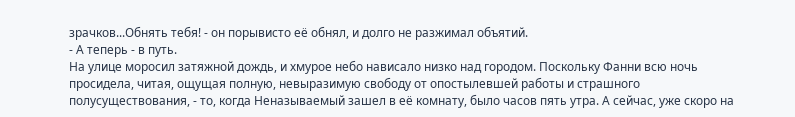зрачков...Обнять тебя! - он порывисто её обнял, и долго не разжимал объятий.
- А теперь - в путь.
На улице моросил затяжной дождь, и хмурое небо нависало низко над городом. Поскольку Фанни всю ночь просидела, читая, ощущая полную, невыразимую свободу от опостылевшей работы и страшного полусуществования, - то, когда Неназываемый зашел в её комнату, было часов пять утра. А сейчас, уже скоро на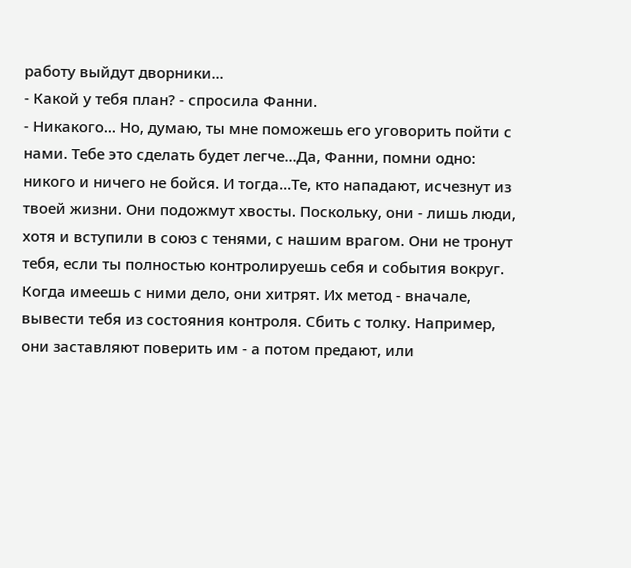работу выйдут дворники...
- Какой у тебя план? - спросила Фанни.
- Никакого... Но, думаю, ты мне поможешь его уговорить пойти с нами. Тебе это сделать будет легче...Да, Фанни, помни одно: никого и ничего не бойся. И тогда...Те, кто нападают, исчезнут из твоей жизни. Они подожмут хвосты. Поскольку, они - лишь люди, хотя и вступили в союз с тенями, с нашим врагом. Они не тронут тебя, если ты полностью контролируешь себя и события вокруг. Когда имеешь с ними дело, они хитрят. Их метод - вначале, вывести тебя из состояния контроля. Сбить с толку. Например, они заставляют поверить им - а потом предают, или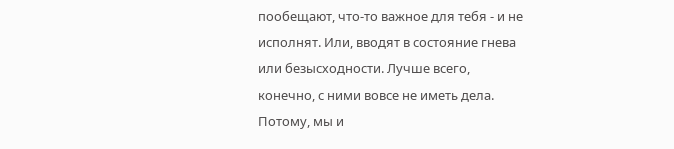пообещают, что-то важное для тебя - и не исполнят. Или, вводят в состояние гнева или безысходности. Лучше всего, конечно, с ними вовсе не иметь дела. Потому, мы и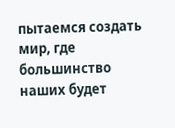пытаемся создать мир, где большинство наших будет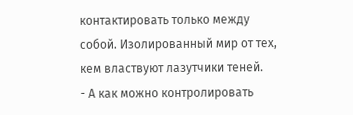контактировать только между собой. Изолированный мир от тех, кем властвуют лазутчики теней.
- А как можно контролировать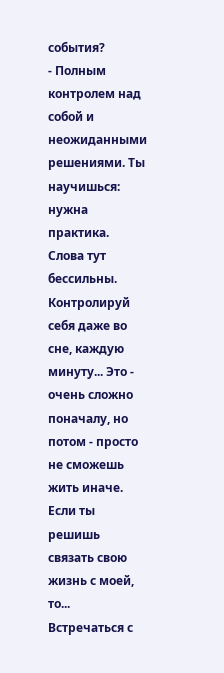события?
- Полным контролем над собой и неожиданными решениями. Ты научишься: нужна практика. Слова тут бессильны. Контролируй себя даже во сне, каждую минуту... Это - очень сложно поначалу, но потом - просто не сможешь жить иначе. Если ты решишь связать свою жизнь с моей, то... Встречаться с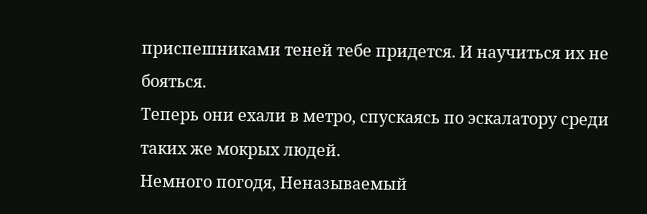приспешниками теней тебе придется. И научиться их не бояться.
Теперь они ехали в метро, спускаясь по эскалатору среди таких же мокрых людей.
Немного погодя, Неназываемый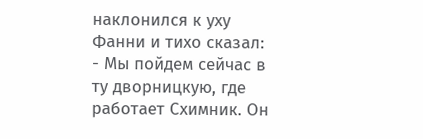наклонился к уху Фанни и тихо сказал:
- Мы пойдем сейчас в ту дворницкую, где работает Схимник. Он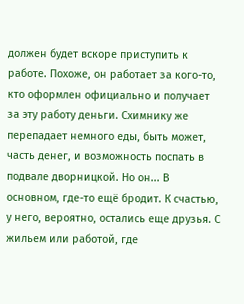должен будет вскоре приступить к работе. Похоже, он работает за кого-то, кто оформлен официально и получает за эту работу деньги. Схимнику же перепадает немного еды, быть может, часть денег, и возможность поспать в подвале дворницкой. Но он... В основном, где-то ещё бродит. К счастью, у него, вероятно, остались еще друзья. С жильем или работой, где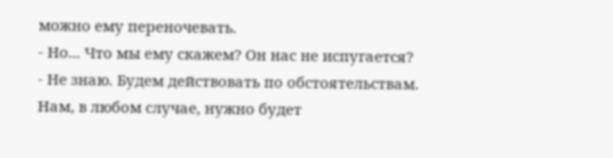можно ему переночевать.
- Но... Что мы ему скажем? Он нас не испугается?
- Не знаю. Будем действовать по обстоятельствам. Нам, в любом случае, нужно будет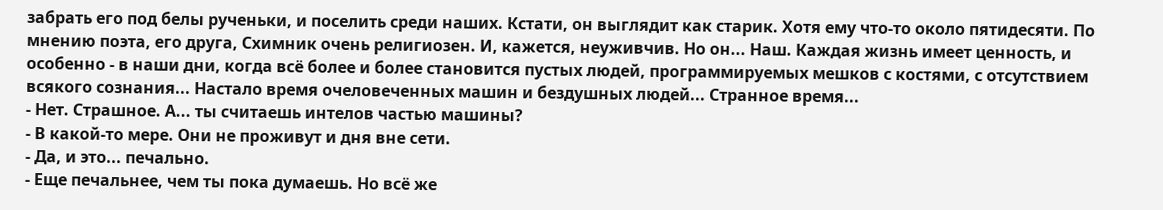забрать его под белы рученьки, и поселить среди наших. Кстати, он выглядит как старик. Хотя ему что-то около пятидесяти. По мнению поэта, его друга, Схимник очень религиозен. И, кажется, неуживчив. Но он... Наш. Каждая жизнь имеет ценность, и особенно - в наши дни, когда всё более и более становится пустых людей, программируемых мешков с костями, с отсутствием всякого сознания... Настало время очеловеченных машин и бездушных людей... Странное время...
- Нет. Страшное. А... ты считаешь интелов частью машины?
- В какой-то мере. Они не проживут и дня вне сети.
- Да, и это... печально.
- Еще печальнее, чем ты пока думаешь. Но всё же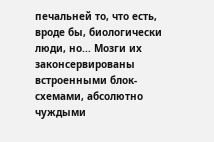печальней то, что есть, вроде бы, биологически люди, но... Мозги их законсервированы встроенными блок-схемами, абсолютно чуждыми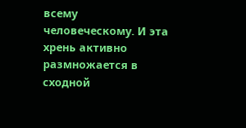всему человеческому. И эта хрень активно размножается в сходной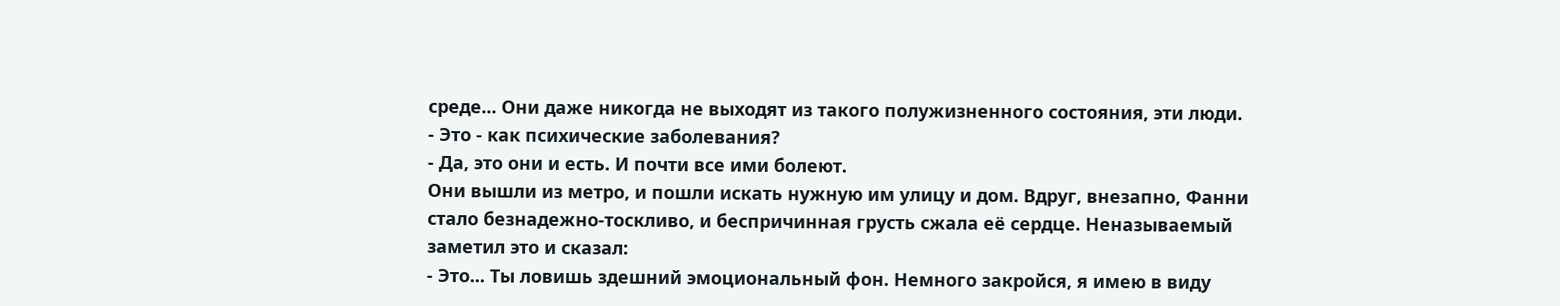среде... Они даже никогда не выходят из такого полужизненного состояния, эти люди.
- Это - как психические заболевания?
- Да, это они и есть. И почти все ими болеют.
Они вышли из метро, и пошли искать нужную им улицу и дом. Вдруг, внезапно, Фанни стало безнадежно-тоскливо, и беспричинная грусть сжала её сердце. Неназываемый заметил это и сказал:
- Это... Ты ловишь здешний эмоциональный фон. Немного закройся, я имею в виду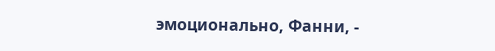эмоционально, Фанни, -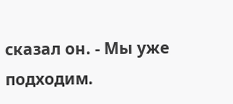сказал он. - Мы уже подходим.